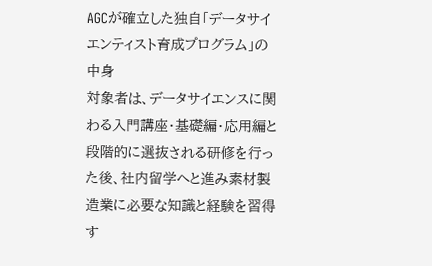AGCが確立した独自「データサイエンティスト育成プログラム」の中身
対象者は、データサイエンスに関わる入門講座・基礎編・応用編と段階的に選抜される研修を行った後、社内留学へと進み素材製造業に必要な知識と経験を習得す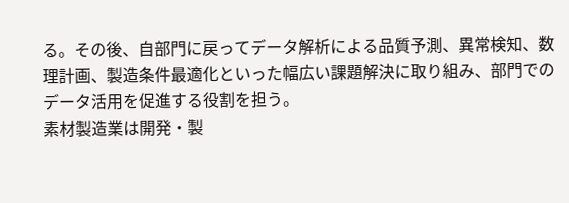る。その後、自部門に戻ってデータ解析による品質予測、異常検知、数理計画、製造条件最適化といった幅広い課題解決に取り組み、部門でのデータ活用を促進する役割を担う。
素材製造業は開発・製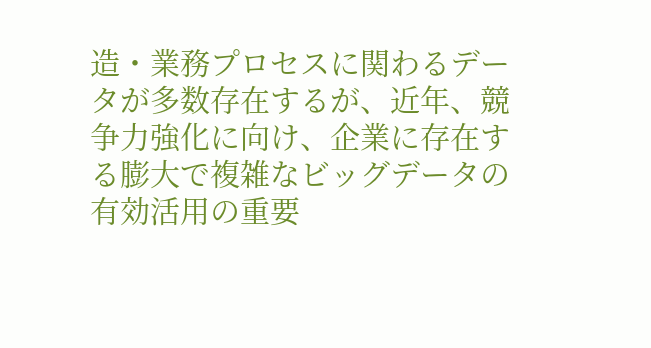造・業務プロセスに関わるデータが多数存在するが、近年、競争力強化に向け、企業に存在する膨大で複雑なビッグデータの有効活用の重要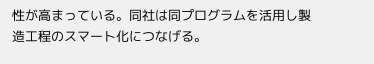性が高まっている。同社は同プログラムを活用し製造工程のスマート化につなげる。